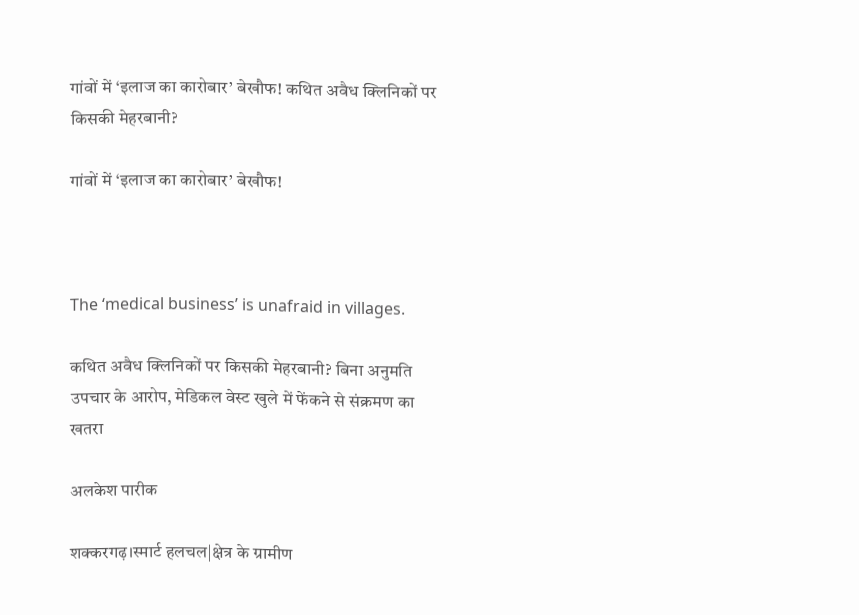गांवों में ‘इलाज का कारोबार’ बेखौफ! कथित अवैध क्लिनिकों पर किसकी मेहरबानी?

गांवों में ‘इलाज का कारोबार’ बेखौफ!



The ‘medical business’ is unafraid in villages.

कथित अवैध क्लिनिकों पर किसकी मेहरबानी? बिना अनुमति उपचार के आरोप, मेडिकल वेस्ट खुले में फेंकने से संक्रमण का खतरा

अलकेश पारीक

शक्करगढ़।स्मार्ट हलचल|क्षेत्र के ग्रामीण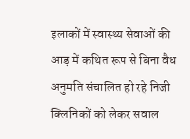इलाकों में स्वास्थ्य सेवाओं की आड़ में कथित रूप से बिना वैध अनुमति संचालित हो रहे निजी क्लिनिकों को लेकर सवाल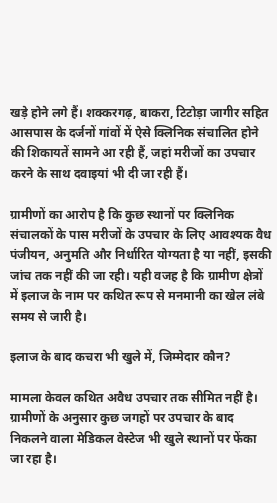खड़े होने लगे हैं। शक्करगढ़, बाकरा, टिटोड़ा जागीर सहित आसपास के दर्जनों गांवों में ऐसे क्लिनिक संचालित होने की शिकायतें सामने आ रही हैं, जहां मरीजों का उपचार करने के साथ दवाइयां भी दी जा रही हैं।

ग्रामीणों का आरोप है कि कुछ स्थानों पर क्लिनिक संचालकों के पास मरीजों के उपचार के लिए आवश्यक वैध पंजीयन, अनुमति और निर्धारित योग्यता है या नहीं, इसकी जांच तक नहीं की जा रही। यही वजह है कि ग्रामीण क्षेत्रों में इलाज के नाम पर कथित रूप से मनमानी का खेल लंबे समय से जारी है।

इलाज के बाद कचरा भी खुले में, जिम्मेदार कौन?

मामला केवल कथित अवैध उपचार तक सीमित नहीं है। ग्रामीणों के अनुसार कुछ जगहों पर उपचार के बाद निकलने वाला मेडिकल वेस्टेज भी खुले स्थानों पर फेंका जा रहा है।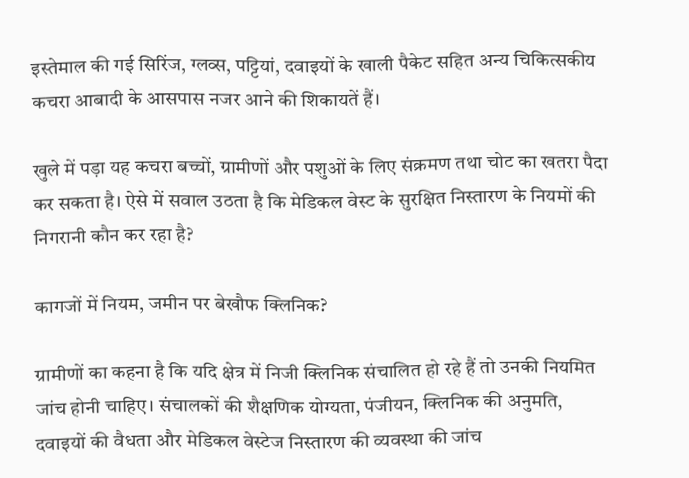इस्तेमाल की गई सिरिंज, ग्लव्स, पट्टियां, दवाइयों के खाली पैकेट सहित अन्य चिकित्सकीय कचरा आबादी के आसपास नजर आने की शिकायतें हैं।

खुले में पड़ा यह कचरा बच्चों, ग्रामीणों और पशुओं के लिए संक्रमण तथा चोट का खतरा पैदा कर सकता है। ऐसे में सवाल उठता है कि मेडिकल वेस्ट के सुरक्षित निस्तारण के नियमों की निगरानी कौन कर रहा है?

कागजों में नियम, जमीन पर बेखौफ क्लिनिक?

ग्रामीणों का कहना है कि यदि क्षेत्र में निजी क्लिनिक संचालित हो रहे हैं तो उनकी नियमित जांच होनी चाहिए। संचालकों की शैक्षणिक योग्यता, पंजीयन, क्लिनिक की अनुमति, दवाइयों की वैधता और मेडिकल वेस्टेज निस्तारण की व्यवस्था की जांच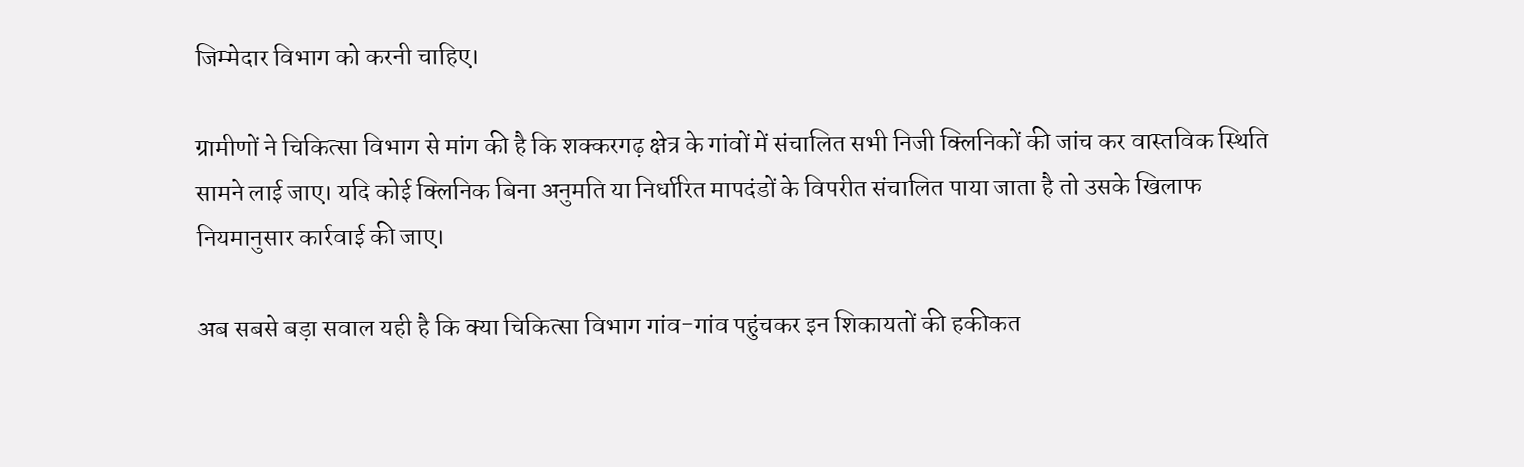जिम्मेदार विभाग को करनी चाहिए।

ग्रामीणों ने चिकित्सा विभाग से मांग की है कि शक्करगढ़ क्षेत्र के गांवों में संचालित सभी निजी क्लिनिकों की जांच कर वास्तविक स्थिति सामने लाई जाए। यदि कोई क्लिनिक बिना अनुमति या निर्धारित मापदंडों के विपरीत संचालित पाया जाता है तो उसके खिलाफ नियमानुसार कार्रवाई की जाए।

अब सबसे बड़ा सवाल यही है कि क्या चिकित्सा विभाग गांव-गांव पहुंचकर इन शिकायतों की हकीकत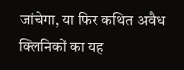जांचेगा, या फिर कथित अवैध क्लिनिकों का यह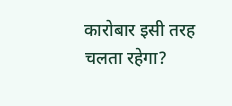कारोबार इसी तरह चलता रहेगा?